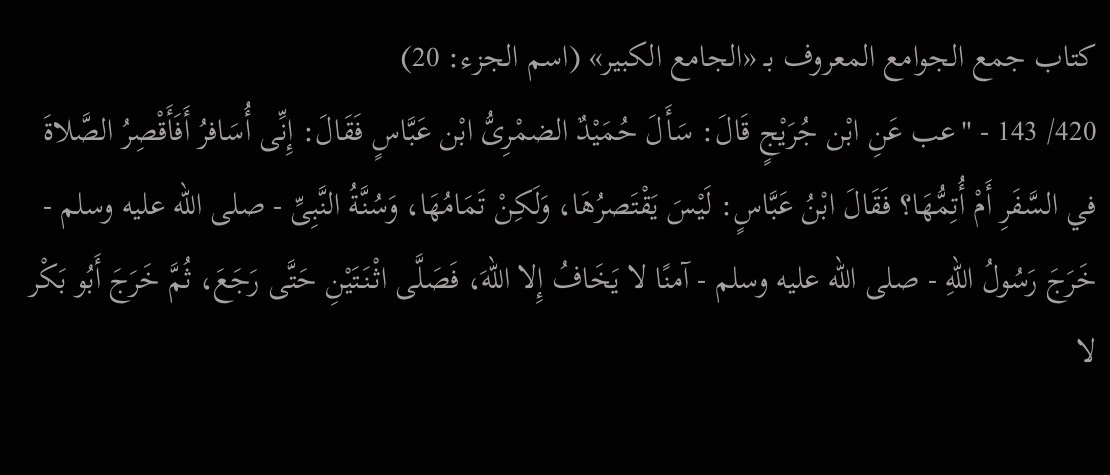كتاب جمع الجوامع المعروف بـ «الجامع الكبير» (اسم الجزء: 20)
420/ 143 - "عب عَنِ ابْن جُرَيْجٍ قَالَ: سَأَلَ حُمَيْدٌ الضمْرِىُّ ابْن عَبَّاسٍ فَقَالَ: إِنِّى أُسَافرُ أَفَأَقْصِرُ الصَّلاةَ في السَّفَرِ أَمْ أُتِمُّهَا؟ فَقَالَ ابْنُ عَبَّاسٍ: لَيْسَ يَقْتَصرُهَا، وَلَكِنْ تَمَامُهَا، وَسُنَّةُ النَّبِىِّ - صلى الله عليه وسلم - خَرَجَ رَسُولُ اللهِ - صلى الله عليه وسلم - آمنًا لا يَخَافُ إِلا اللهَ، فَصَلَّى اثْنَتَيْنِ حَتَّى رَجَعَ، ثُمَّ خَرَجَ أَبُو بَكْر لا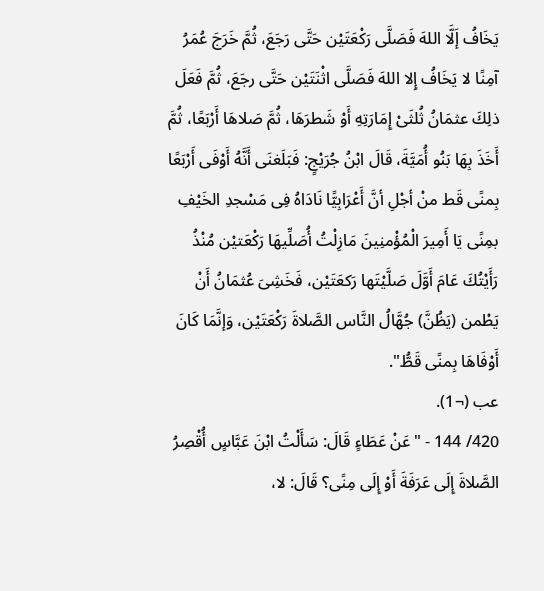يَخَافُ إَلَّا اللهَ فَصَلَّى رَكْعَتَيْن حَتَّى رَجَعَ، ثُمَّ خَرَجَ عُمَرُ آمِنًا لا يَخَافُ إِلا اللهَ فَصَلَّى اثْنَتَيْن حَتَّى رجَعَ، ثُمَّ فَعَلَ ذلِكَ عثمَانُ ثُلثَىْ إِمَارَتِهِ أَوْ شَطرَهَا، ثُمَّ صَلاهَا أَرْبَعًا، ثُمَّ أَخَذَ بِهَا بَنُو أُمَيَّةَ، قَالَ ابْنُ جُرَيْجٍ: فَبَلَغنَى أَنَّهُ أَوْفَى أَرْبَعًا بِمنًى قَط منْ أجْلِ أنَّ أَعْرَابِيًّا نَادَاهُ فِى مَسْجدِ الخَيْفِ بمِنًى يَا أَمِيرَ الْمُؤْمنِينَ مَازِلْتُ أُصَلِّيهَا رَكْعَتيْن مُنْذُ رَأَيْتُكَ عَامَ أَوَّلَ صَلَّيْتَها رَكعَتَيْن، فَخَشِىَ عُثمَانُ أَنْ يَطْمن (يَظُنَّ) جُهَّالُ النَّاس الصَّلاةَ رَكْعَتَيْن، وَإنَّمَا كَانَ أَوْفَاهَا بِمنًى قَطُّ".
عب (¬1).
420/ 144 - "عَنْ عَطَاءٍ قَالَ: سَأَلْتُ ابْنَ عَبَّاسٍ أُقْصِرُ الصَّلاةَ إِلَى عَرَفَةَ أَوْ إِلَى مِنًى؟ قَالَ: لا،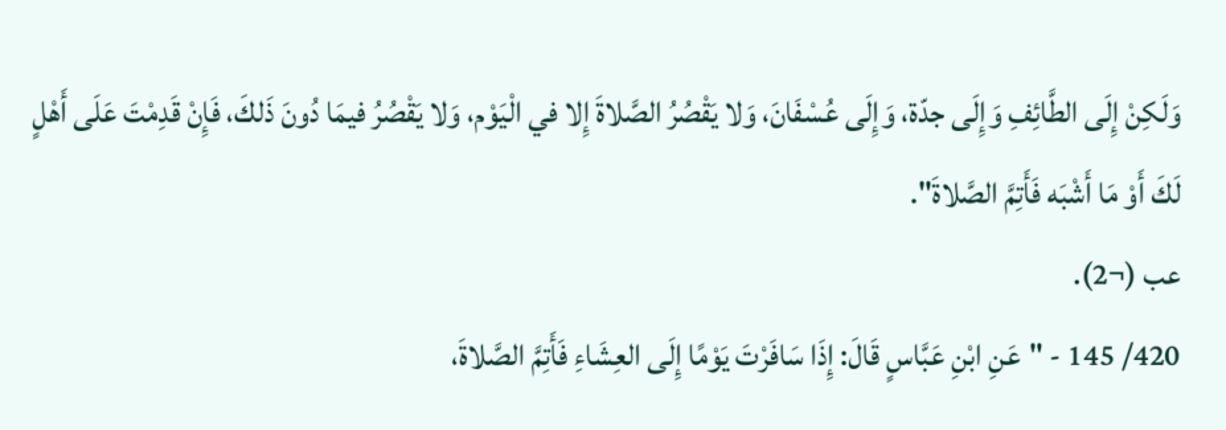وَلَكِنْ إِلَى الطَّائِفِ وَإِلَى جدّة، وَإِلَى عُسْفَانَ، وَلا يَقْصُرُ الصَّلاةَ إِلا في الْيَوْم، وَلا يَقْصُرُ فيمَا دُونَ ذَلكَ، فَإِنْ قَدِمْتَ عَلَى أَهْلٍ لَكَ أَوْ مَا أَشْبَه فَأَتِمَّ الصَّلاةَ".
عب (¬2).
420/ 145 - "عَنِ ابْنِ عَبَّاسٍ قَالَ: إِذَا سَافَرْتَ يَوْمًا إِلَى العِشَاءِ فَأَتِمَّ الصَّلاةَ،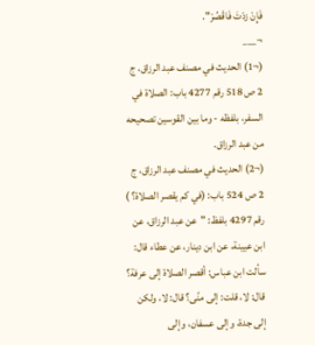فَإِنْ زدْتَ فَاقْصُرْ".
¬___
(¬1) الحديث في مصنف عبد الرزاق، ج 2 ص 518 رقم 4277 باب: الصلاة في السفر، بلفظه - وما بين القوسين تصحيحه من عبد الرزاق.
(¬2) الحديث في مصنف عبد الرزاق، ج 2 ص 524 باب: (في كم يقصر الصلاة؟ ) رقم 4297 بلفظ: "عن عبد الرزاق، عن ابن عيينة، عن ابن دينار، عن عطاء قال: سألت ابن عباس: أقصر الصلاة إلى عرفة؟ قال: لا، قلت: إلى منًى؟ قال: لا، ولكن إلى جدة، وإلى عسفان، وإلى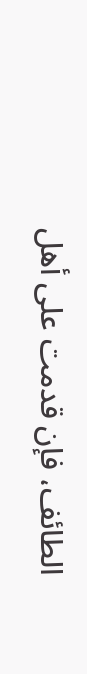الطائف، فإن قدمت على أهل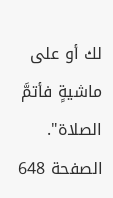لك أو على ماشيةٍ فأتمَّ الصلاة".
الصفحة 648